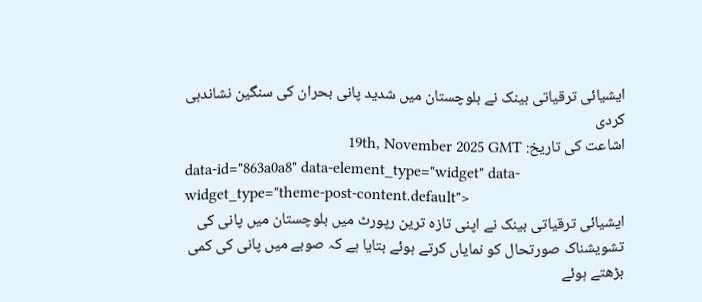ایشیائی ترقیاتی بینک نے بلوچستان میں شدید پانی بحران کی سنگین نشاندہی کردی
اشاعت کی تاریخ: 19th, November 2025 GMT
data-id="863a0a8" data-element_type="widget" data-widget_type="theme-post-content.default">
ایشیائی ترقیاتی بینک نے اپنی تازہ ترین رپورٹ میں بلوچستان میں پانی کی تشویشناک صورتحال کو نمایاں کرتے ہوئے بتایا ہے کہ صوبے میں پانی کی کمی بڑھتے ہوئے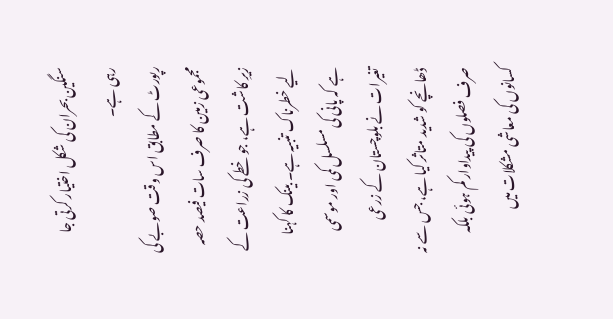سنگین بحران کی شکل اختیار کرتی جا رہی ہے۔
رپورٹ کے مطابق اس وقت صوبے کی مجموعی زمین کا صرف سات فیصد حصہ زیرِ کاشت ہے، جو خطے کی زراعت کے لیے خطرناک تنبیہ ہے۔ بینک کا کہنا ہے کہ پانی کی مسلسل کمی اور موسمی تغیرات نے بلوچستان کے زرعی ڈھانچے کو شدید متاثر کیا ہے، جس سے نہ صرف فصلوں کی پیداوار کم ہوئی بلکہ کسانوں کی معاشی مشکلات میں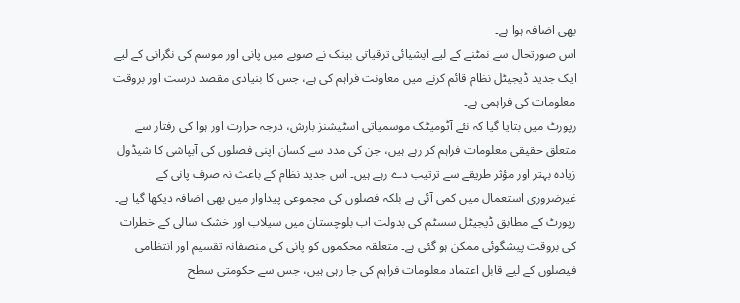بھی اضافہ ہوا ہے۔
اس صورتحال سے نمٹنے کے لیے ایشیائی ترقیاتی بینک نے صوبے میں پانی اور موسم کی نگرانی کے لیے ایک جدید ڈیجیٹل نظام قائم کرنے میں معاونت فراہم کی ہے، جس کا بنیادی مقصد درست اور بروقت معلومات کی فراہمی ہے۔
رپورٹ میں بتایا گیا کہ نئے آٹومیٹک موسمیاتی اسٹیشنز بارش، درجہ حرارت اور ہوا کی رفتار سے متعلق حقیقی معلومات فراہم کر رہے ہیں، جن کی مدد سے کسان اپنی فصلوں کی آبپاشی کا شیڈول زیادہ بہتر اور مؤثر طریقے سے ترتیب دے رہے ہیں۔ اس جدید نظام کے باعث نہ صرف پانی کے غیرضروری استعمال میں کمی آئی ہے بلکہ فصلوں کی مجموعی پیداوار میں بھی اضافہ دیکھا گیا ہے۔
رپورٹ کے مطابق ڈیجیٹل سسٹم کی بدولت اب بلوچستان میں سیلاب اور خشک سالی کے خطرات کی بروقت پیشگوئی ممکن ہو گئی ہے۔ متعلقہ محکموں کو پانی کی منصفانہ تقسیم اور انتظامی فیصلوں کے لیے قابل اعتماد معلومات فراہم کی جا رہی ہیں، جس سے حکومتی سطح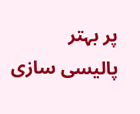پر بہتر پالیسی سازی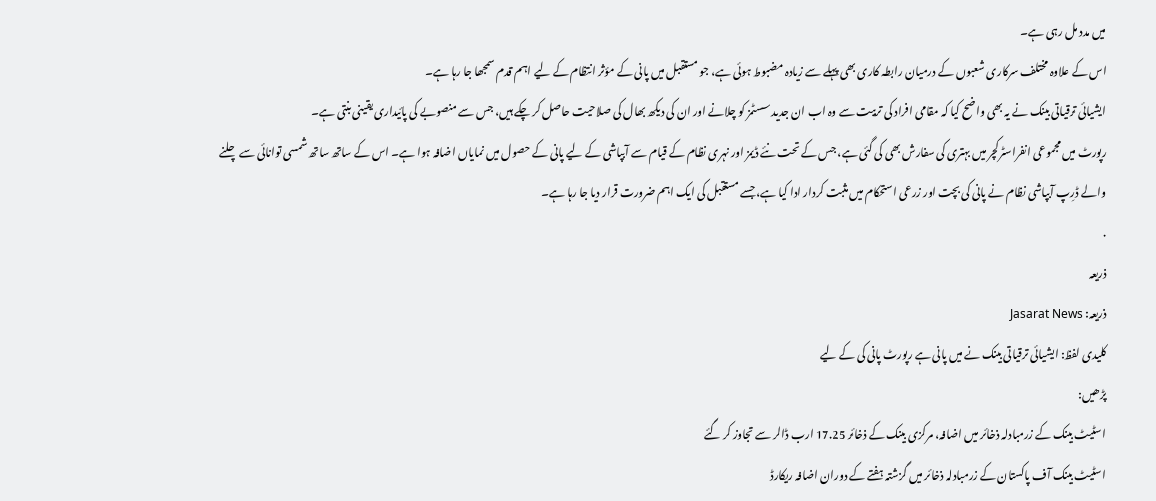میں مدد مل رہی ہے۔
اس کے علاوہ مختلف سرکاری شعبوں کے درمیان رابطہ کاری بھی پہلے سے زیادہ مضبوط ہوئی ہے، جو مستقبل میں پانی کے مؤثر انتظام کے لیے اہم قدم سمجھا جا رہا ہے۔
ایشیائی ترقیاتی بینک نے یہ بھی واضح کیا کہ مقامی افراد کی تربیت سے وہ اب ان جدید سسٹمز کو چلانے اور ان کی دیکھ بھال کی صلاحیت حاصل کر چکے ہیں، جس سے منصوبے کی پائیداری یقینی بنتی ہے۔
رپورٹ میں مجموعی انفراسٹرکچر میں بہتری کی سفارش بھی کی گئی ہے، جس کے تحت نئے ڈیمز اور نہری نظام کے قیام سے آبپاشی کے لیے پانی کے حصول میں نمایاں اضافہ ہوا ہے۔ اس کے ساتھ ساتھ شمسی توانائی سے چلنے والے ڈرِپ آبپاشی نظام نے پانی کی بچت اور زرعی استحکام میں مثبت کردار ادا کیا ہے، جسے مستقبل کی ایک اہم ضرورت قرار دیا جا رہا ہے۔
.
ذریعہ
ذریعہ: Jasarat News
کلیدی لفظ: ایشیائی ترقیاتی بینک نے میں پانی ہے رپورٹ پانی کی کے لیے
پڑھیں:
اسٹیٹ بینک کے زرمبادلہ ذخائر میں اضافہ، مرکزی بینک کے ذخائر 17.25 ارب ڈالر سے تجاوز کر گئے
اسٹیٹ بینک آف پاکستان کے زرمبادلہ ذخائر میں گزشتہ ہفتے کے دوران اضافہ ریکارڈ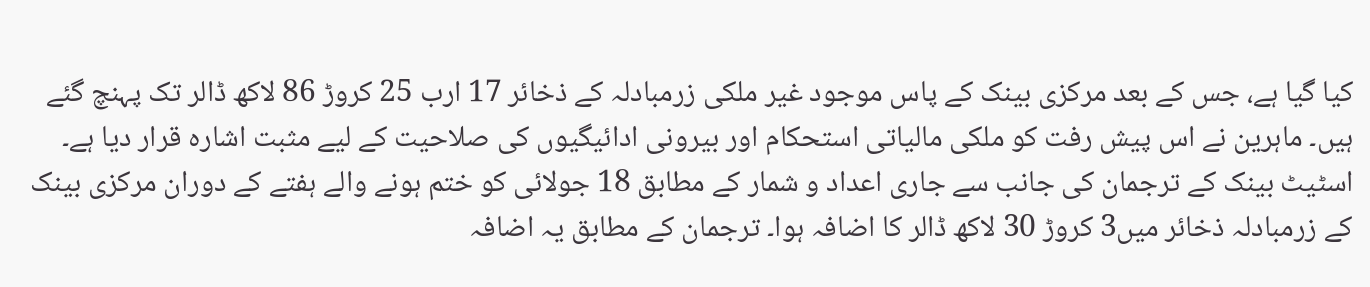کیا گیا ہے، جس کے بعد مرکزی بینک کے پاس موجود غیر ملکی زرمبادلہ کے ذخائر 17 ارب 25 کروڑ 86 لاکھ ڈالر تک پہنچ گئے ہیں۔ ماہرین نے اس پیش رفت کو ملکی مالیاتی استحکام اور بیرونی ادائیگیوں کی صلاحیت کے لیے مثبت اشارہ قرار دیا ہے۔
اسٹیٹ بینک کے ترجمان کی جانب سے جاری اعداد و شمار کے مطابق 18 جولائی کو ختم ہونے والے ہفتے کے دوران مرکزی بینک کے زرمبادلہ ذخائر میں3 کروڑ 30 لاکھ ڈالر کا اضافہ ہوا۔ ترجمان کے مطابق یہ اضافہ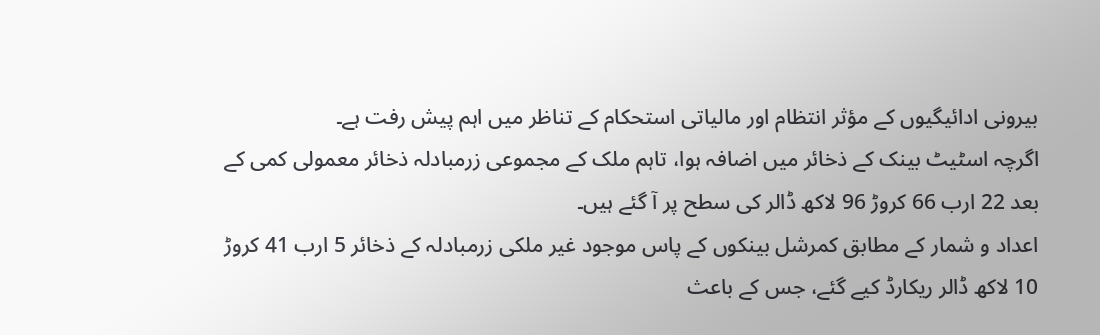بیرونی ادائیگیوں کے مؤثر انتظام اور مالیاتی استحکام کے تناظر میں اہم پیش رفت ہے۔
اگرچہ اسٹیٹ بینک کے ذخائر میں اضافہ ہوا، تاہم ملک کے مجموعی زرمبادلہ ذخائر معمولی کمی کے بعد 22 ارب 66 کروڑ 96 لاکھ ڈالر کی سطح پر آ گئے ہیں۔
اعداد و شمار کے مطابق کمرشل بینکوں کے پاس موجود غیر ملکی زرمبادلہ کے ذخائر 5 ارب 41 کروڑ 10 لاکھ ڈالر ریکارڈ کیے گئے، جس کے باعث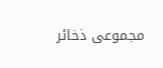مجموعی ذخائر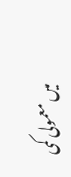میں معمولی کمی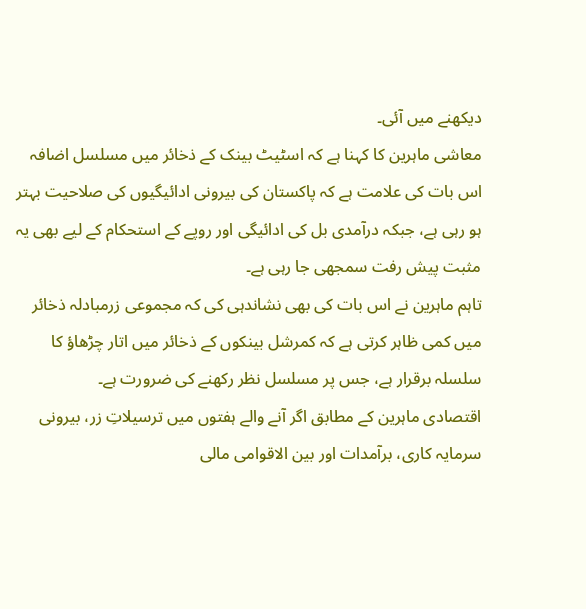دیکھنے میں آئی۔
معاشی ماہرین کا کہنا ہے کہ اسٹیٹ بینک کے ذخائر میں مسلسل اضافہ اس بات کی علامت ہے کہ پاکستان کی بیرونی ادائیگیوں کی صلاحیت بہتر ہو رہی ہے، جبکہ درآمدی بل کی ادائیگی اور روپے کے استحکام کے لیے بھی یہ مثبت پیش رفت سمجھی جا رہی ہے۔
تاہم ماہرین نے اس بات کی بھی نشاندہی کی کہ مجموعی زرمبادلہ ذخائر میں کمی ظاہر کرتی ہے کہ کمرشل بینکوں کے ذخائر میں اتار چڑھاؤ کا سلسلہ برقرار ہے، جس پر مسلسل نظر رکھنے کی ضرورت ہے۔
اقتصادی ماہرین کے مطابق اگر آنے والے ہفتوں میں ترسیلاتِ زر، بیرونی سرمایہ کاری، برآمدات اور بین الاقوامی مالی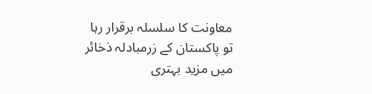معاونت کا سلسلہ برقرار رہا تو پاکستان کے زرمبادلہ ذخائر میں مزید بہتری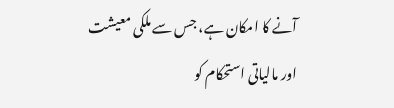آنے کا امکان ہے، جس سے ملکی معیشت اور مالیاتی استحکام کو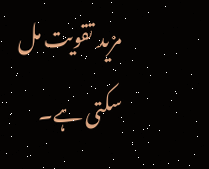مزید تقویت مل سکتی ہے۔